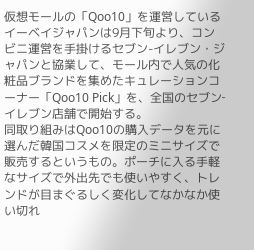仮想モールの「Qoo10」を運営しているイーベイジャパンは9月下旬より、コンビニ運営を手掛けるセブン-イレブン・ジャパンと協業して、モール内で人気の化粧品ブランドを集めたキュレーションコーナー「Qoo10 Pick」を、全国のセブン‐イレブン店舗で開始する。
同取り組みはQoo10の購入データを元に選んだ韓国コスメを限定のミニサイズで販売するというもの。ポーチに入る手軽なサイズで外出先でも使いやすく、トレンドが目まぐるしく変化してなかなか使い切れ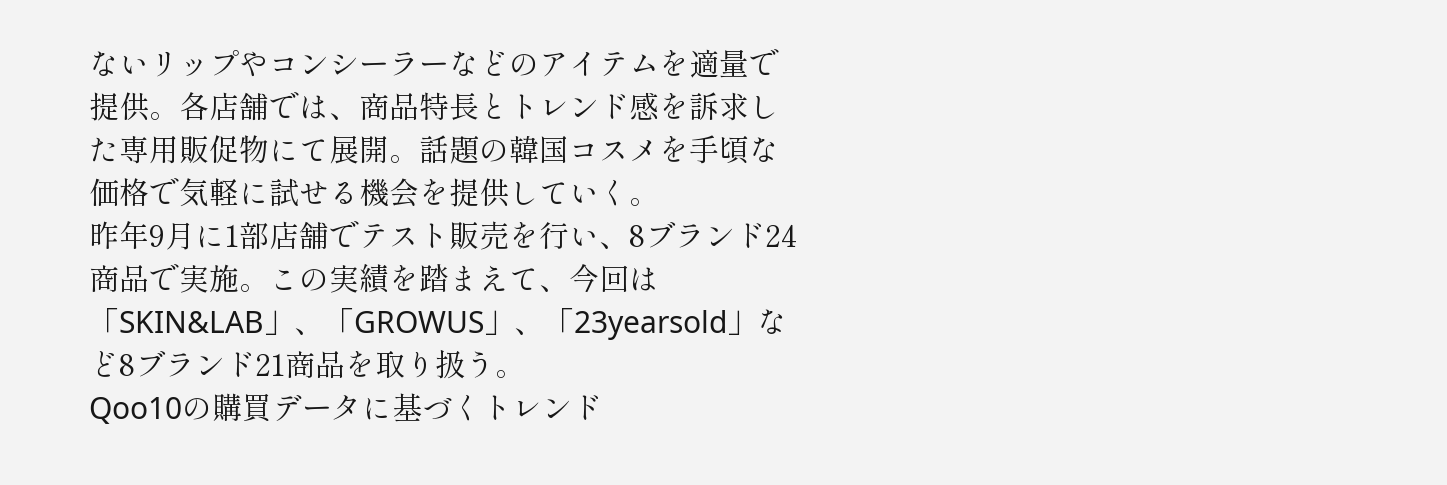ないリップやコンシーラーなどのアイテムを適量で提供。各店舗では、商品特長とトレンド感を訴求した専用販促物にて展開。話題の韓国コスメを手頃な価格で気軽に試せる機会を提供していく。
昨年9月に1部店舗でテスト販売を行い、8ブランド24商品で実施。この実績を踏まえて、今回は「SKIN&LAB」、「GROWUS」、「23yearsold」など8ブランド21商品を取り扱う。
Qoo10の購買データに基づくトレンド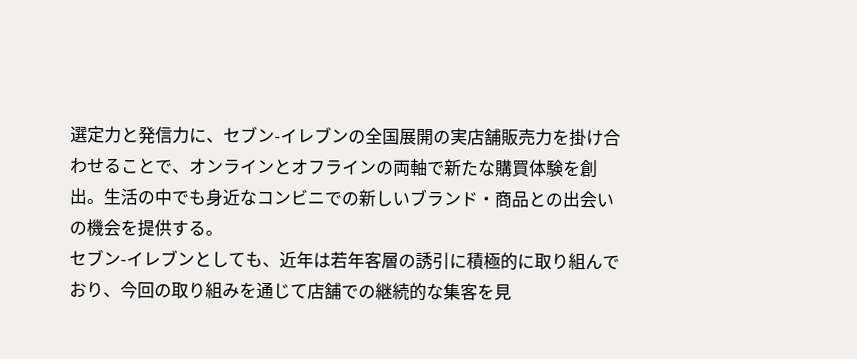選定力と発信力に、セブン-イレブンの全国展開の実店舗販売力を掛け合わせることで、オンラインとオフラインの両軸で新たな購買体験を創出。生活の中でも身近なコンビニでの新しいブランド・商品との出会いの機会を提供する。
セブン-イレブンとしても、近年は若年客層の誘引に積極的に取り組んでおり、今回の取り組みを通じて店舗での継続的な集客を見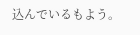込んでいるもよう。